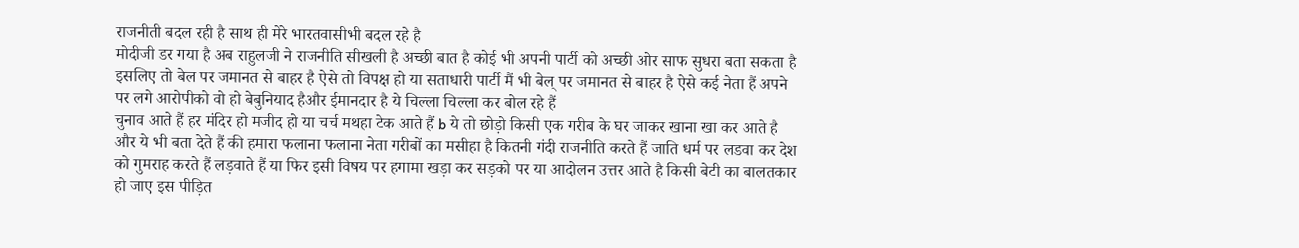राजनीती बदल रही है साथ ही मेरे भारतवासीभी बदल रहे है
मोदीजी डर गया है अब राहुलजी ने राजनीति सीखली है अच्छी बात है कोई भी अपनी पार्टी को अच्छी ओर साफ सुधरा बता सकता है इसलिए तो बेल पर जमानत से बाहर है ऐसे तो विपक्ष हो या सताधारी पार्टी मैं भी बेल् पर जमानत से बाहर है ऐसे कई नेता हैं अपने पर लगे आरोपीको वो हो बेबुनियाद हैऔर ईमानदार है ये चिल्ला चिल्ला कर बोल रहे हैं
चुनाव आते हैं हर मंदिर हो मजीद हो या चर्च मथहा टेक आते हैं b ये तो छोड़ो किसी एक गरीब के घर जाकर खाना खा कर आते है और ये भी बता देते हैं की हमारा फलाना फलाना नेता गरीबों का मसीहा है कितनी गंदी राजनीति करते हैं जाति धर्म पर लडवा कर देश को गुमराह करते हैं लड़वाते हैं या फिर इसी विषय पर हगामा खड़ा कर सड़को पर या आदोलन उत्तर आते है किसी बेटी का बालतकार हो जाए इस पीड़ित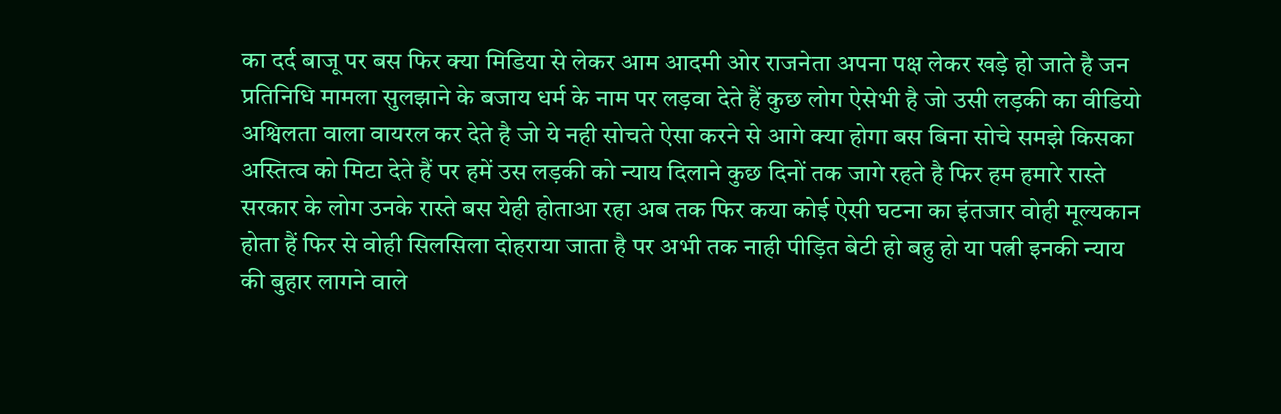का दर्द बाजू पर बस फिर क्या मिडिया से लेकर आम आदमी ओर राजनेता अपना पक्ष लेकर खड़े हो जाते है जन प्रतिनिधि मामला सुलझाने के बजाय धर्म के नाम पर लड़वा देते हैं कुछ लोग ऐसेभी है जो उसी लड़की का वीडियो अश्विलता वाला वायरल कर देते है जो ये नही सोचते ऐसा करने से आगे क्या होगा बस बिना सोचे समझे किसका अस्तित्व को मिटा देते हैं पर हमें उस लड़की को न्याय दिलाने कुछ दिनों तक जागे रहते है फिर हम हमारे रास्ते सरकार के लोग उनके रास्ते बस येही होताआ रहा अब तक फिर कया कोई ऐसी घटना का इंतजार वोही मूल्यकान होता हैं फिर से वोही सिलसिला दोहराया जाता है पर अभी तक नाही पीड़ित बेटी हो बहु हो या पत्नी इनकी न्याय की बुहार लागने वाले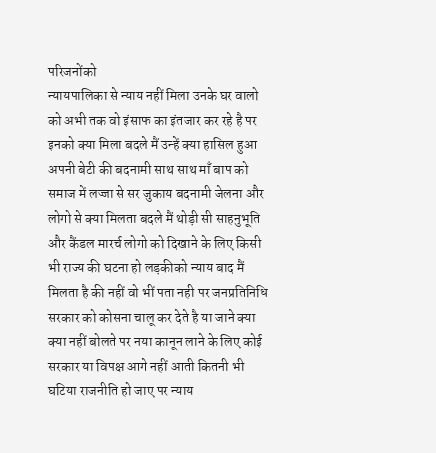परिजनोंको
न्यायपालिका से न्याय नहीं मिला उनके घर वालो को अभी तक वो इंसाफ का इंतजार कर रहे है पर इनको क्या मिला बदले मैं उन्हें क्या हासिल हुआ अपनी बेटी की बदनामी साथ साथ माँ बाप को समाज में लज्जा से सर जुकाय बदनामी जेलना और लोगो से क्या मिलता बदले मैं थोड़ी सी साहनुभूति और कैंडल मारर्च लोगो को दिखाने के लिए किसी भी राज्य की घटना हो लड़कीको न्याय बाद मैं मिलता है की नहीं वो भीं पता नही पर जनप्रतिनिधि सरकार को कोसना चालू कर देते है या जाने क्या क्या नहीं बोलते पर नया कानून लाने के लिए कोई सरकार या विपक्ष आगे नहीं आती कितनी भी घटिया राजनीति हो जाए पर न्याय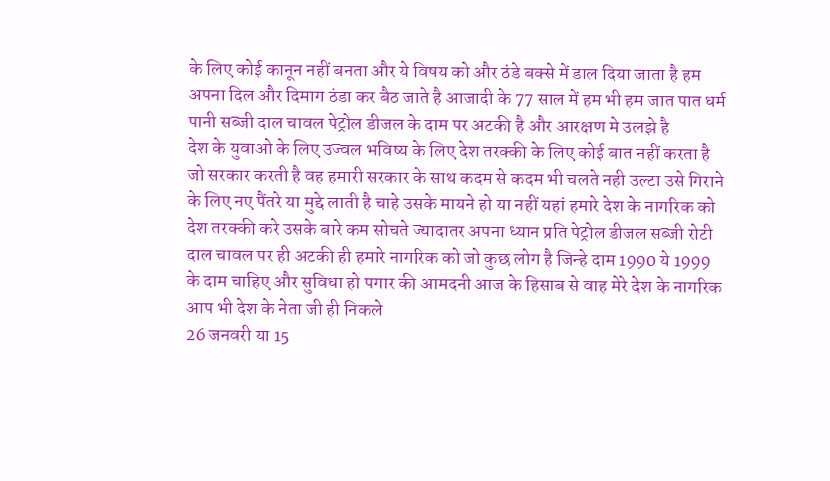के लिए कोई कानून नहीं बनता और ये विषय को और ठंडे बक्से में डाल दिया जाता है हम अपना दिल और दिमाग ठंडा कर बैठ जाते है आजादी के 77 साल में हम भी हम जात पात धर्म पानी सब्जी दाल चावल पेट्रोल डीजल के दाम पर अटकी है और आरक्षण मे उलझे है
देश के युवाओ के लिए उज्वल भविष्य के लिए देश तरक्की के लिए कोई बात नहीं करता है जो सरकार करती है वह हमारी सरकार के साथ कदम से कदम भी चलते नही उल्टा उसे गिराने के लिए नए पैंतरे या मुद्दे लाती है चाहे उसके मायने हो या नहीं यहां हमारे देश के नागरिक को देश तरक्की करे उसके बारे कम सोचते ज्यादातर अपना ध्यान प्रति पेट्रोल डीजल सब्जी रोटी दाल चावल पर ही अटकी ही हमारे नागरिक को जो कुछ लोग है जिन्हे दाम 1990 ये 1999 के दाम चाहिए और सुविधा हो पगार की आमदनी आज के हिसाब से वाह मेरे देश के नागरिक आप भी देश के नेता जी ही निकले
26 जनवरी या 15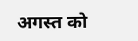अगस्त को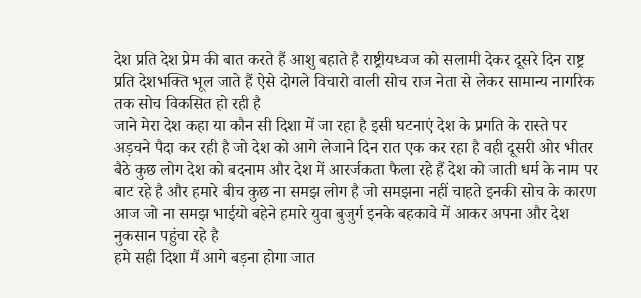देश प्रति देश प्रेम की बात करते हैं आशु बहाते है राष्ट्रीयध्वज को सलामी देकर दूसरे दिन राष्ट्र प्रति देशभक्ति भूल जाते हैं ऐसे दोगले विचारो वाली सोच राज नेता से लेकर सामान्य नागरिक तक सोच विकसित हो रही है
जाने मेरा देश कहा या कौन सी दिशा में जा रहा है इसी घटनाएं देश के प्रगति के रास्ते पर अड़चने पैदा कर रही है जो देश को आगे लेजाने दिन रात एक कर रहा है वही दूसरी ओर भीतर बैठे कुछ लोग देश को बदनाम और देश में आरर्जकता फैला रहे हैं देश को जाती धर्म के नाम पर बाट रहे है और हमारे बीच कुछ ना समझ लोग है जो समझना नहीं चाहते इनकी सोच के कारण आज जो ना समझ भाईयो बहेने हमारे युवा बुजुर्ग इनके बहकावे में आकर अपना और देश नुकसान पहुंचा रहे है
हमे सही दिशा मैं आगे बड़ना होगा जात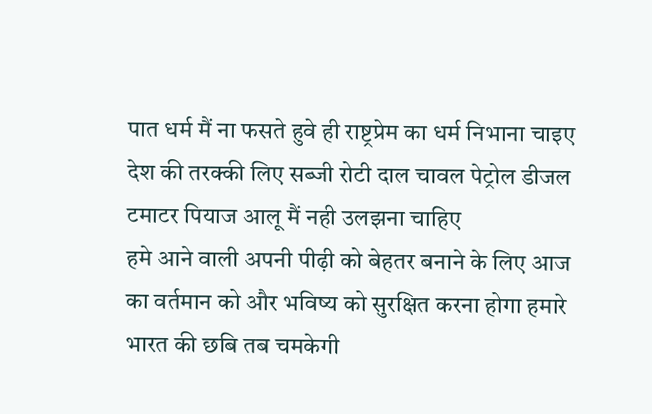पात धर्म मैं ना फसते हुवे ही राष्ट्रप्रेम का धर्म निभाना चाइए देश की तरक्की लिए सब्जी रोटी दाल चावल पेट्रोल डीजल टमाटर पियाज आलू मैं नही उलझना चाहिए
हमे आने वाली अपनी पीढ़ी को बेहतर बनाने के लिए आज का वर्तमान को और भविष्य को सुरक्षित करना होगा हमारे भारत की छबि तब चमकेगी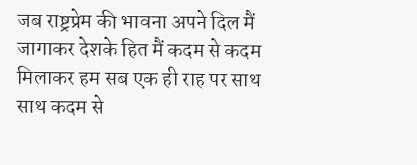जब राष्ट्रप्रेम की भावना अपने दिल मैं जागाकर देशके हित मैं कदम से कदम मिलाकर हम सब एक ही राह पर साथ साथ कदम से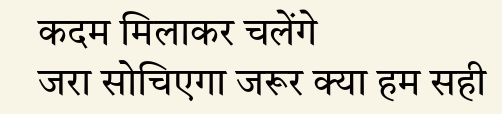कदम मिलाकर चलेंगे
जरा सोचिएगा जरूर क्या हम सही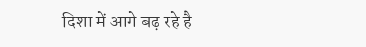दिशा में आगे बढ़ रहे है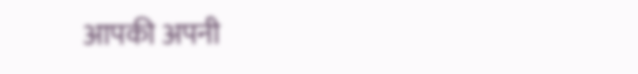आपकी अपनी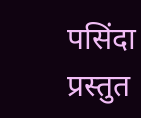पसिंदा प्रस्तुत